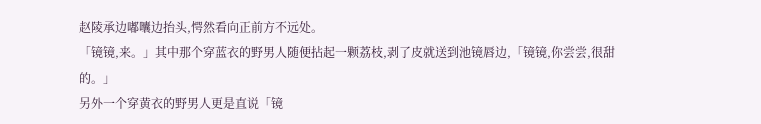赵陵承边嘟囔边抬头,愕然看向正前方不远处。
「镜镜,来。」其中那个穿蓝衣的野男人随便拈起一颗荔枝,剥了皮就送到池镜唇边,「镜镜,你尝尝,很甜的。」
另外一个穿黄衣的野男人更是直说「镜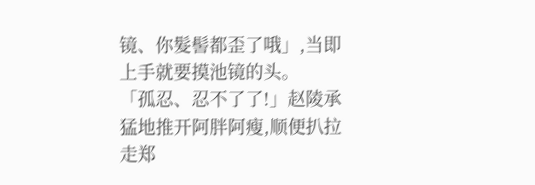镜、你髮髻都歪了哦」,当即上手就要摸池镜的头。
「孤忍、忍不了了!」赵陵承猛地推开阿胖阿瘦,顺便扒拉走郑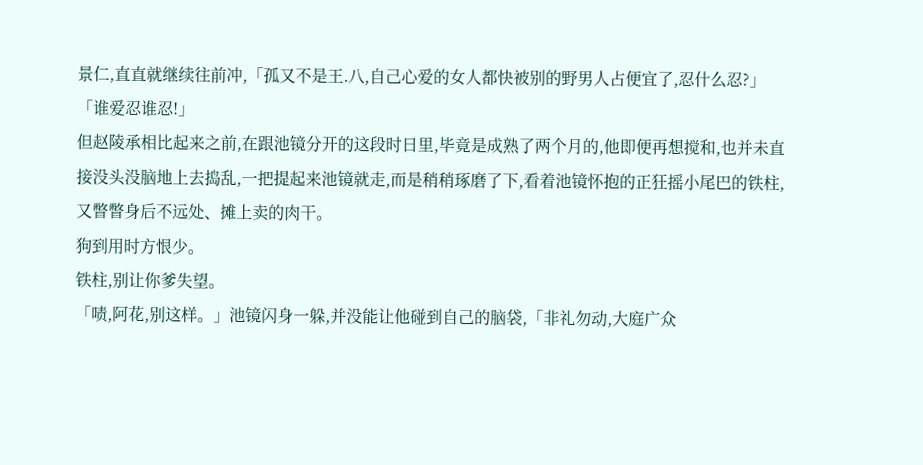景仁,直直就继续往前冲,「孤又不是王.八,自己心爱的女人都快被别的野男人占便宜了,忍什么忍?」
「谁爱忍谁忍!」
但赵陵承相比起来之前,在跟池镜分开的这段时日里,毕竟是成熟了两个月的,他即便再想搅和,也并未直接没头没脑地上去捣乱,一把提起来池镜就走,而是稍稍琢磨了下,看着池镜怀抱的正狂摇小尾巴的铁柱,又瞥瞥身后不远处、摊上卖的肉干。
狗到用时方恨少。
铁柱,别让你爹失望。
「啧,阿花,别这样。」池镜闪身一躲,并没能让他碰到自己的脑袋,「非礼勿动,大庭广众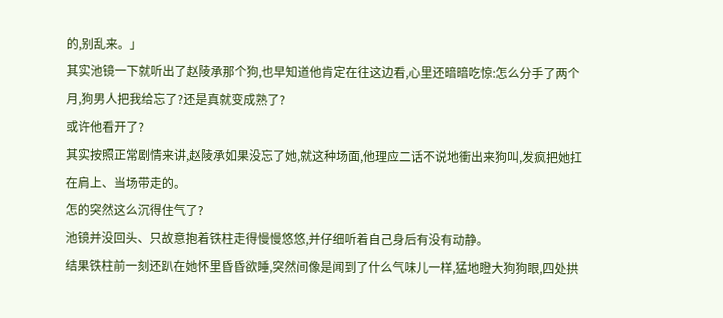的,别乱来。」
其实池镜一下就听出了赵陵承那个狗,也早知道他肯定在往这边看,心里还暗暗吃惊:怎么分手了两个月,狗男人把我给忘了?还是真就变成熟了?
或许他看开了?
其实按照正常剧情来讲,赵陵承如果没忘了她,就这种场面,他理应二话不说地衝出来狗叫,发疯把她扛在肩上、当场带走的。
怎的突然这么沉得住气了?
池镜并没回头、只故意抱着铁柱走得慢慢悠悠,并仔细听着自己身后有没有动静。
结果铁柱前一刻还趴在她怀里昏昏欲睡,突然间像是闻到了什么气味儿一样,猛地瞪大狗狗眼,四处拱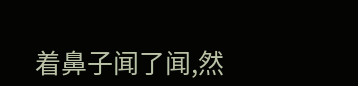着鼻子闻了闻,然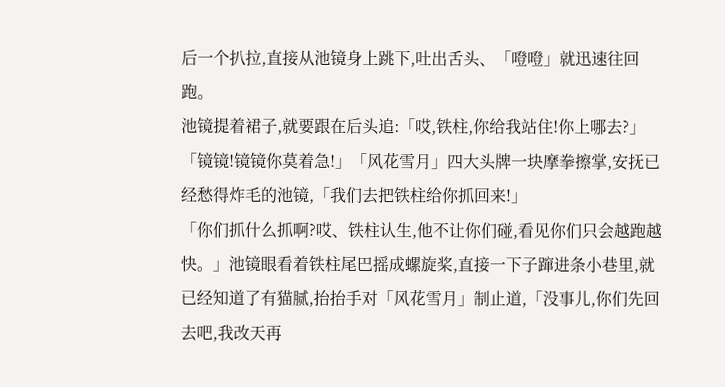后一个扒拉,直接从池镜身上跳下,吐出舌头、「噔噔」就迅速往回跑。
池镜提着裙子,就要跟在后头追:「哎,铁柱,你给我站住!你上哪去?」
「镜镜!镜镜你莫着急!」「风花雪月」四大头牌一块摩拳擦掌,安抚已经愁得炸毛的池镜,「我们去把铁柱给你抓回来!」
「你们抓什么抓啊?哎、铁柱认生,他不让你们碰,看见你们只会越跑越快。」池镜眼看着铁柱尾巴摇成螺旋桨,直接一下子蹿进条小巷里,就已经知道了有猫腻,抬抬手对「风花雪月」制止道,「没事儿,你们先回去吧,我改天再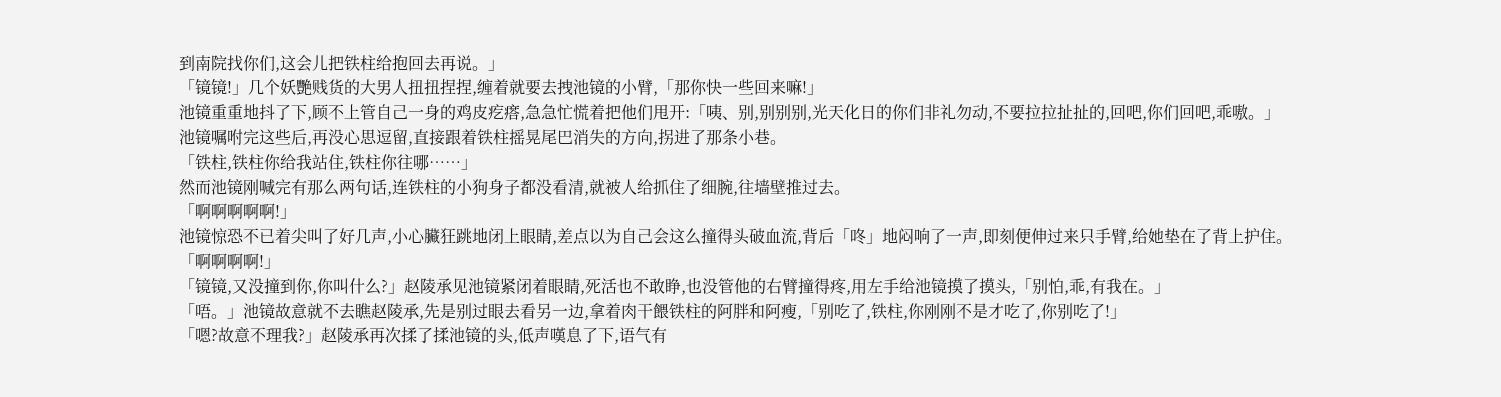到南院找你们,这会儿把铁柱给抱回去再说。」
「镜镜!」几个妖艷贱货的大男人扭扭捏捏,缠着就要去拽池镜的小臂,「那你快一些回来嘛!」
池镜重重地抖了下,顾不上管自己一身的鸡皮疙瘩,急急忙慌着把他们甩开:「咦、别,别别别,光天化日的你们非礼勿动,不要拉拉扯扯的,回吧,你们回吧,乖嗷。」
池镜嘱咐完这些后,再没心思逗留,直接跟着铁柱摇晃尾巴消失的方向,拐进了那条小巷。
「铁柱,铁柱你给我站住,铁柱你往哪……」
然而池镜刚喊完有那么两句话,连铁柱的小狗身子都没看清,就被人给抓住了细腕,往墙壁推过去。
「啊啊啊啊啊!」
池镜惊恐不已着尖叫了好几声,小心臟狂跳地闭上眼睛,差点以为自己会这么撞得头破血流,背后「咚」地闷响了一声,即刻便伸过来只手臂,给她垫在了背上护住。
「啊啊啊啊!」
「镜镜,又没撞到你,你叫什么?」赵陵承见池镜紧闭着眼睛,死活也不敢睁,也没管他的右臂撞得疼,用左手给池镜摸了摸头,「别怕,乖,有我在。」
「唔。」池镜故意就不去瞧赵陵承,先是别过眼去看另一边,拿着肉干餵铁柱的阿胖和阿瘦,「别吃了,铁柱,你刚刚不是才吃了,你别吃了!」
「嗯?故意不理我?」赵陵承再次揉了揉池镜的头,低声嘆息了下,语气有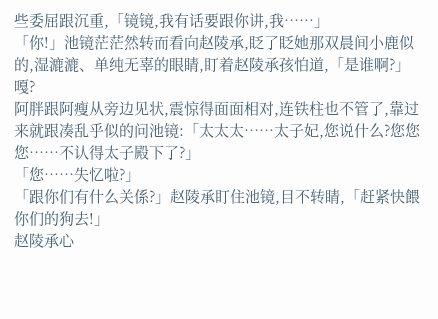些委屈跟沉重,「镜镜,我有话要跟你讲,我……」
「你!」池镜茫茫然转而看向赵陵承,眨了眨她那双晨间小鹿似的,湿漉漉、单纯无辜的眼睛,盯着赵陵承孩怕道,「是谁啊?」
嘎?
阿胖跟阿瘦从旁边见状,震惊得面面相对,连铁柱也不管了,靠过来就跟凑乱乎似的问池镜:「太太太……太子妃,您说什么?您您您……不认得太子殿下了?」
「您……失忆啦?」
「跟你们有什么关係?」赵陵承盯住池镜,目不转睛,「赶紧快餵你们的狗去!」
赵陵承心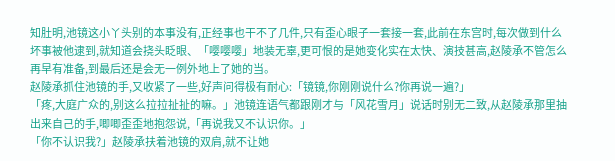知肚明,池镜这小丫头别的本事没有,正经事也干不了几件,只有歪心眼子一套接一套,此前在东宫时,每次做到什么坏事被他逮到,就知道会挠头眨眼、「嘤嘤嘤」地装无辜,更可恨的是她变化实在太快、演技甚高,赵陵承不管怎么再早有准备,到最后还是会无一例外地上了她的当。
赵陵承抓住池镜的手,又收紧了一些,好声问得极有耐心:「镜镜,你刚刚说什么?你再说一遍?」
「疼,大庭广众的,别这么拉拉扯扯的嘛。」池镜连语气都跟刚才与「风花雪月」说话时别无二致,从赵陵承那里抽出来自己的手,唧唧歪歪地抱怨说,「再说我又不认识你。」
「你不认识我?」赵陵承扶着池镜的双肩,就不让她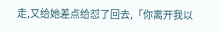走,又给她差点给怼了回去,「你离开我以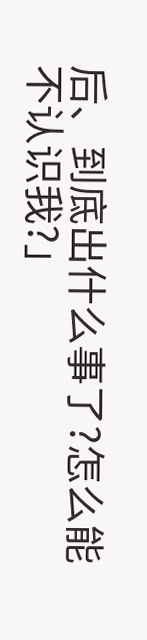后、到底出什么事了?怎么能不认识我?」